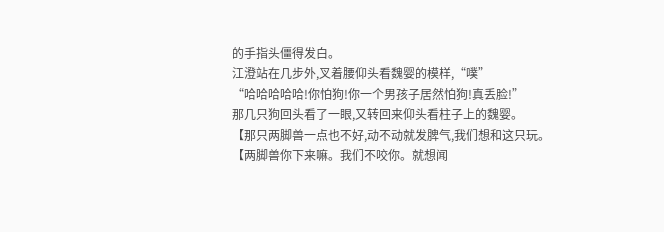的手指头僵得发白。
江澄站在几步外,叉着腰仰头看魏婴的模样,“噗”
“哈哈哈哈哈!你怕狗!你一个男孩子居然怕狗!真丢脸!”
那几只狗回头看了一眼,又转回来仰头看柱子上的魏婴。
【那只两脚兽一点也不好,动不动就发脾气,我们想和这只玩。
【两脚兽你下来嘛。我们不咬你。就想闻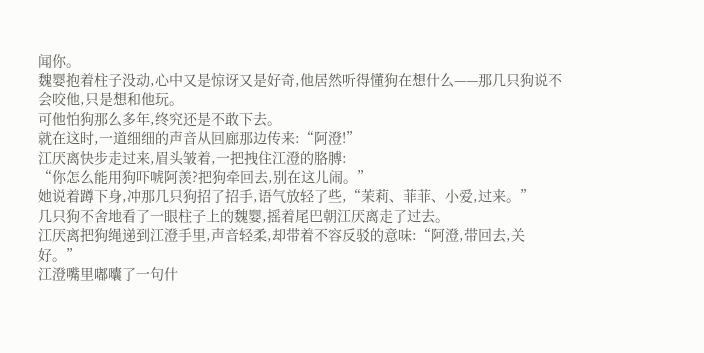闻你。
魏婴抱着柱子没动,心中又是惊讶又是好奇,他居然听得懂狗在想什么——那几只狗说不会咬他,只是想和他玩。
可他怕狗那么多年,终究还是不敢下去。
就在这时,一道细细的声音从回廊那边传来:“阿澄!”
江厌离快步走过来,眉头皱着,一把拽住江澄的胳膊:
“你怎么能用狗吓唬阿羡?把狗牵回去,别在这儿闹。”
她说着蹲下身,冲那几只狗招了招手,语气放轻了些,“茉莉、菲菲、小爱,过来。”
几只狗不舍地看了一眼柱子上的魏婴,摇着尾巴朝江厌离走了过去。
江厌离把狗绳递到江澄手里,声音轻柔,却带着不容反驳的意味:“阿澄,带回去,关好。”
江澄嘴里嘟囔了一句什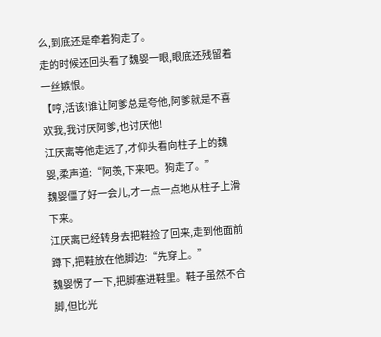么,到底还是牵着狗走了。
走的时候还回头看了魏婴一眼,眼底还残留着一丝嫉恨。
【哼,活该!谁让阿爹总是夸他,阿爹就是不喜欢我,我讨厌阿爹,也讨厌他!
江厌离等他走远了,才仰头看向柱子上的魏婴,柔声道:“阿羡,下来吧。狗走了。”
魏婴僵了好一会儿,才一点一点地从柱子上滑下来。
江厌离已经转身去把鞋捡了回来,走到他面前蹲下,把鞋放在他脚边:“先穿上。”
魏婴愣了一下,把脚塞进鞋里。鞋子虽然不合脚,但比光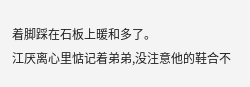着脚踩在石板上暖和多了。
江厌离心里惦记着弟弟,没注意他的鞋合不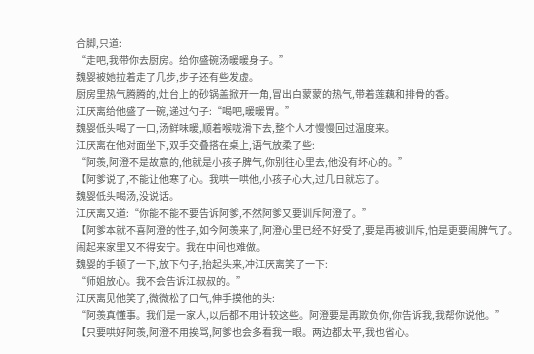合脚,只道:
“走吧,我带你去厨房。给你盛碗汤暖暖身子。”
魏婴被她拉着走了几步,步子还有些发虚。
厨房里热气腾腾的,灶台上的砂锅盖掀开一角,冒出白蒙蒙的热气,带着莲藕和排骨的香。
江厌离给他盛了一碗,递过勺子:“喝吧,暖暖胃。”
魏婴低头喝了一口,汤鲜味暖,顺着喉咙滑下去,整个人才慢慢回过温度来。
江厌离在他对面坐下,双手交叠搭在桌上,语气放柔了些:
“阿羡,阿澄不是故意的,他就是小孩子脾气,你别往心里去,他没有坏心的。”
【阿爹说了,不能让他寒了心。我哄一哄他,小孩子心大,过几日就忘了。
魏婴低头喝汤,没说话。
江厌离又道:“你能不能不要告诉阿爹,不然阿爹又要训斥阿澄了。”
【阿爹本就不喜阿澄的性子,如今阿羡来了,阿澄心里已经不好受了,要是再被训斥,怕是更要闹脾气了。
闹起来家里又不得安宁。我在中间也难做。
魏婴的手顿了一下,放下勺子,抬起头来,冲江厌离笑了一下:
“师姐放心。我不会告诉江叔叔的。”
江厌离见他笑了,微微松了口气,伸手摸他的头:
“阿羡真懂事。我们是一家人,以后都不用计较这些。阿澄要是再欺负你,你告诉我,我帮你说他。”
【只要哄好阿羡,阿澄不用挨骂,阿爹也会多看我一眼。两边都太平,我也省心。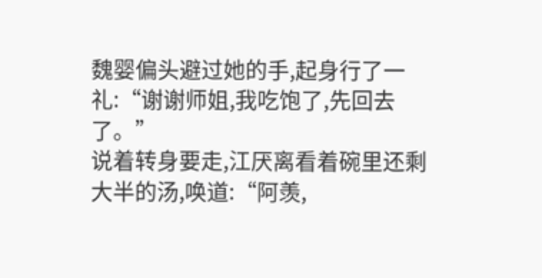魏婴偏头避过她的手,起身行了一礼:“谢谢师姐,我吃饱了,先回去了。”
说着转身要走,江厌离看着碗里还剩大半的汤,唤道:“阿羡,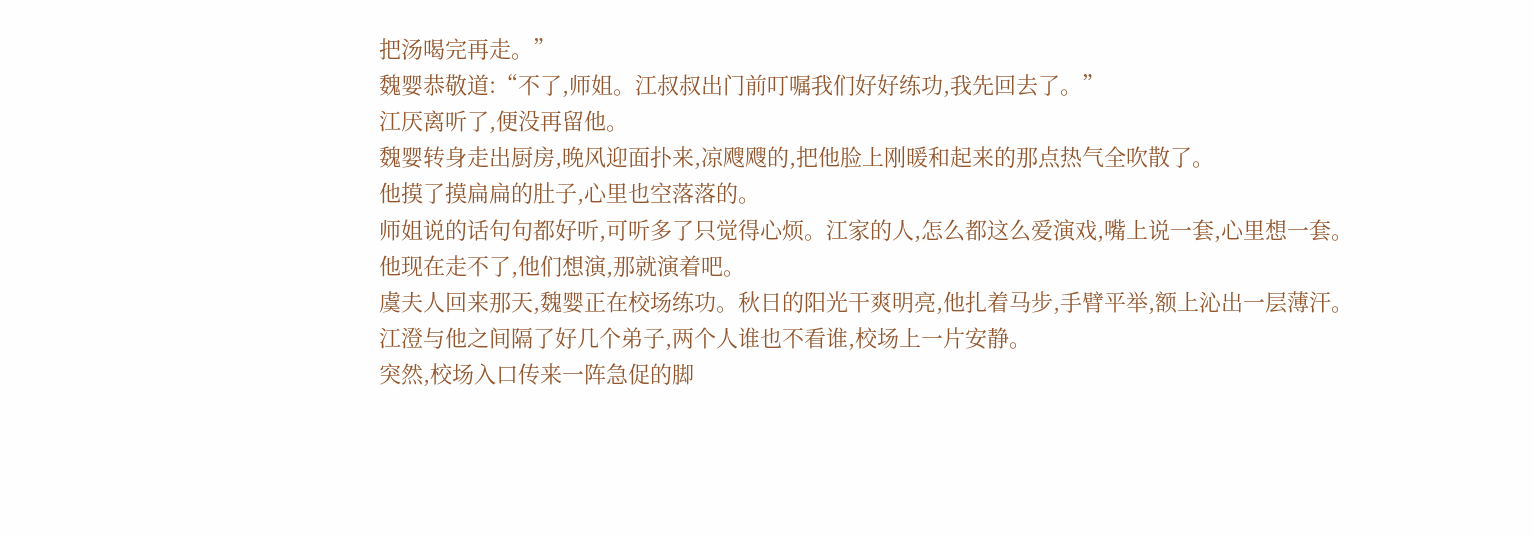把汤喝完再走。”
魏婴恭敬道:“不了,师姐。江叔叔出门前叮嘱我们好好练功,我先回去了。”
江厌离听了,便没再留他。
魏婴转身走出厨房,晚风迎面扑来,凉飕飕的,把他脸上刚暖和起来的那点热气全吹散了。
他摸了摸扁扁的肚子,心里也空落落的。
师姐说的话句句都好听,可听多了只觉得心烦。江家的人,怎么都这么爱演戏,嘴上说一套,心里想一套。
他现在走不了,他们想演,那就演着吧。
虞夫人回来那天,魏婴正在校场练功。秋日的阳光干爽明亮,他扎着马步,手臂平举,额上沁出一层薄汗。
江澄与他之间隔了好几个弟子,两个人谁也不看谁,校场上一片安静。
突然,校场入口传来一阵急促的脚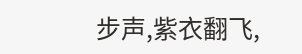步声,紫衣翻飞,